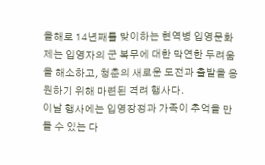올해로 14년째를 맞이하는 현역병 입영문화제는 입영자의 군 복무에 대한 막연한 두려움을 해소하고, 청춘의 새로운 도전과 출발을 응원하기 위해 마련된 격려 행사다.
이날 행사에는 입영장정과 가족이 추억을 만들 수 있는 다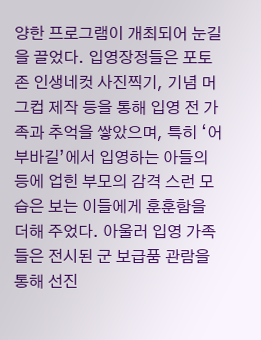양한 프로그램이 개최되어 눈길을 끌었다. 입영장정들은 포토존 인생네컷 사진찍기, 기념 머그컵 제작 등을 통해 입영 전 가족과 추억을 쌓았으며, 특히 ‘어부바길’에서 입영하는 아들의 등에 업힌 부모의 감격 스런 모습은 보는 이들에게 훈훈함을 더해 주었다. 아울러 입영 가족들은 전시된 군 보급품 관람을 통해 선진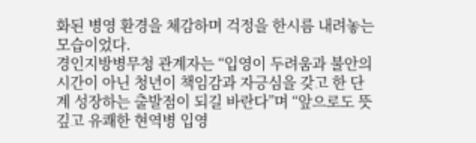화된 병영 환경을 체감하며 걱정을 한시름 내려놓는 모습이었다.
경인지방병무청 관계자는 “입영이 두려움과 불안의 시간이 아닌 청년이 책임감과 자긍심을 갖고 한 단계 성장하는 출발점이 되길 바란다”며 “앞으로도 뜻깊고 유쾌한 현역병 입영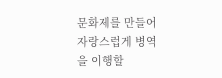문화제를 만들어 자랑스럽게 병역을 이행할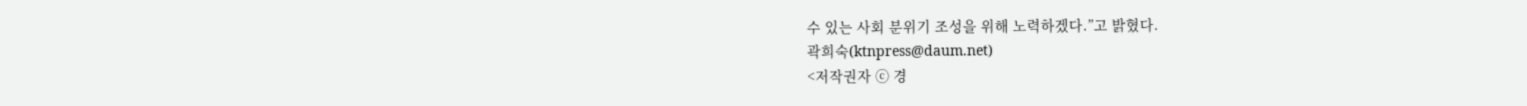수 있는 사회 분위기 조성을 위해 노력하겠다.”고 밝혔다.
곽희숙(ktnpress@daum.net)
<저작권자 ⓒ 경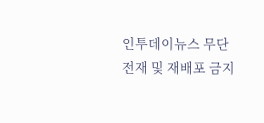인투데이뉴스 무단전재 및 재배포 금지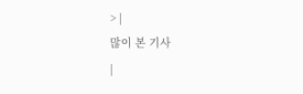> |
많이 본 기사
|